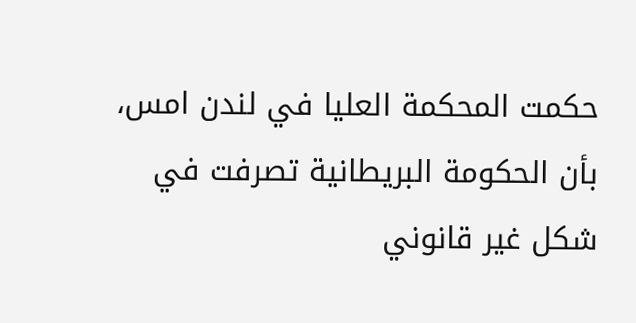حكمت المحكمة العليا في لندن امس، بأن الحكومة البريطانية تصرفت في شكل غير قانوني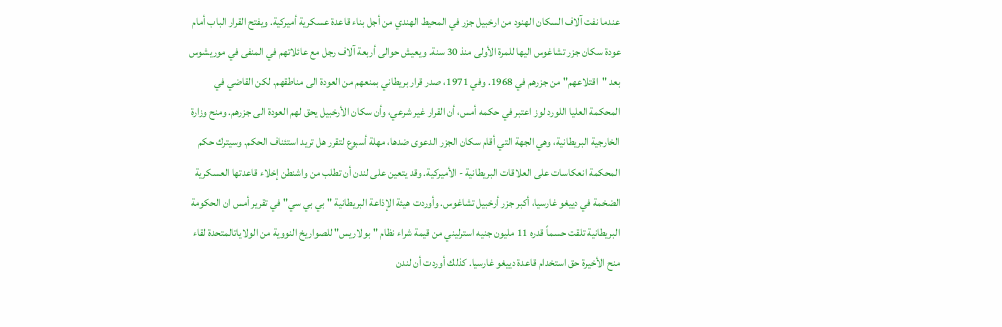عندما نفت آلاف السكان الهنود من ارخبيل جزر في المحيط الهندي من أجل بناء قاعدة عسكرية أميركية. ويفتح القرار الباب أمام عودة سكان جزر تشاغوس اليها للمرة الأولى منذ 30 سنة. ويعيش حوالى أربعة آلاف رجل مع عائلاتهم في المنفى في موريشوس بعد "اقتلاعهم" من جزرهم في 1968. وفي 1971، صدر قرار بريطاني بمنعهم من العودة الى مناطقهم. لكن القاضي في المحكمة العليا اللورد لوز اعتبر في حكمه أمس، أن القرار غير شرعي، وأن سكان الأرخبيل يحق لهم العودة الى جزرهم. ومنح وزارة الخارجية البريطانية، وهي الجهة التي أقام سكان الجزر الدعوى ضدها، مهلة أسبوع لتقرر هل تريد استئناف الحكم. وسيترك حكم المحكمة انعكاسات على العلاقات البريطانية - الأميركية. وقد يتعين على لندن أن تطلب من واشنطن إخلاء قاعدتها العسكرية الضخمة في دييغو غارسيا، أكبر جزر أرخبيل تشاغوس. وأوردت هيئة الإذاعة البريطانية "بي بي سي" في تقرير أمس ان الحكومة البريطانية تلقت حسماً قدره 11 مليون جنيه استرليني من قيمة شراء نظام "بولاريس" للصواريخ النووية من الولاياتالمتحدة لقاء منح الأخيرة حق استخدام قاعدة دييغو غارسيا. كذلك أوردت أن لندن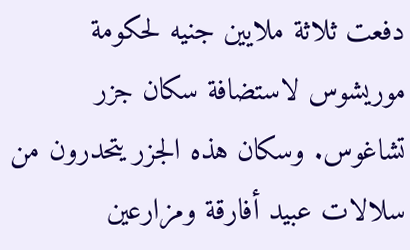دفعت ثلاثة ملايين جنيه لحكومة موريشوس لاستضافة سكان جزر تشاغوس. وسكان هذه الجزر يتحدرون من سلالات عبيد أفارقة ومزارعين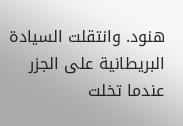هنود. وانتقلت السيادة البريطانية على الجزر عندما تخلت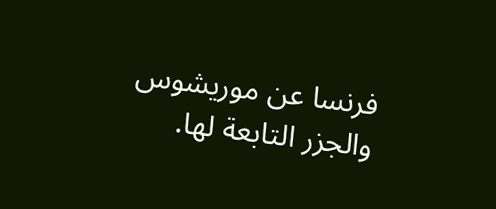فرنسا عن موريشوس والجزر التابعة لها.